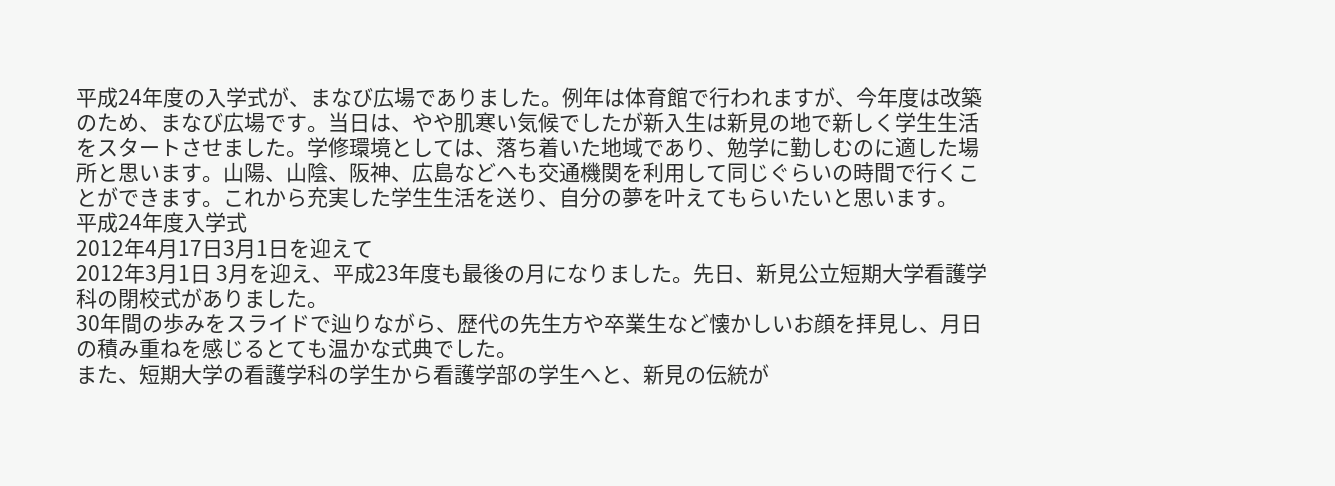平成24年度の入学式が、まなび広場でありました。例年は体育館で行われますが、今年度は改築のため、まなび広場です。当日は、やや肌寒い気候でしたが新入生は新見の地で新しく学生生活をスタートさせました。学修環境としては、落ち着いた地域であり、勉学に勤しむのに適した場所と思います。山陽、山陰、阪神、広島などへも交通機関を利用して同じぐらいの時間で行くことができます。これから充実した学生生活を送り、自分の夢を叶えてもらいたいと思います。
平成24年度入学式
2012年4月17日3月1日を迎えて
2012年3月1日 3月を迎え、平成23年度も最後の月になりました。先日、新見公立短期大学看護学科の閉校式がありました。
30年間の歩みをスライドで辿りながら、歴代の先生方や卒業生など懐かしいお顔を拝見し、月日の積み重ねを感じるとても温かな式典でした。
また、短期大学の看護学科の学生から看護学部の学生へと、新見の伝統が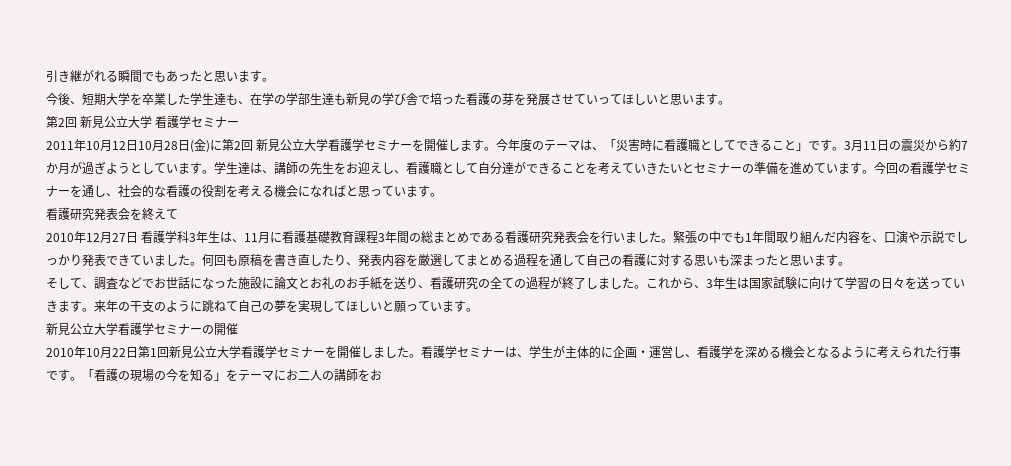引き継がれる瞬間でもあったと思います。
今後、短期大学を卒業した学生達も、在学の学部生達も新見の学び舎で培った看護の芽を発展させていってほしいと思います。
第2回 新見公立大学 看護学セミナー
2011年10月12日10月28日(金)に第2回 新見公立大学看護学セミナーを開催します。今年度のテーマは、「災害時に看護職としてできること」です。3月11日の震災から約7か月が過ぎようとしています。学生達は、講師の先生をお迎えし、看護職として自分達ができることを考えていきたいとセミナーの準備を進めています。今回の看護学セミナーを通し、社会的な看護の役割を考える機会になればと思っています。
看護研究発表会を終えて
2010年12月27日 看護学科3年生は、11月に看護基礎教育課程3年間の総まとめである看護研究発表会を行いました。緊張の中でも1年間取り組んだ内容を、口演や示説でしっかり発表できていました。何回も原稿を書き直したり、発表内容を厳選してまとめる過程を通して自己の看護に対する思いも深まったと思います。
そして、調査などでお世話になった施設に論文とお礼のお手紙を送り、看護研究の全ての過程が終了しました。これから、3年生は国家試験に向けて学習の日々を送っていきます。来年の干支のように跳ねて自己の夢を実現してほしいと願っています。
新見公立大学看護学セミナーの開催
2010年10月22日第1回新見公立大学看護学セミナーを開催しました。看護学セミナーは、学生が主体的に企画・運営し、看護学を深める機会となるように考えられた行事です。「看護の現場の今を知る」をテーマにお二人の講師をお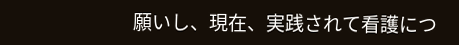願いし、現在、実践されて看護につ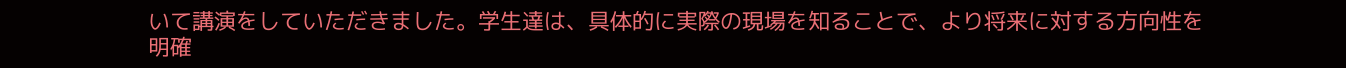いて講演をしていただきました。学生達は、具体的に実際の現場を知ることで、より将来に対する方向性を明確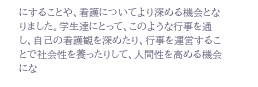にすることや、看護についてより深める機会となりました。学生達にとって、このような行事を通し、自己の看護観を深めたり、行事を運営することで社会性を養ったりして、人間性を高める機会にな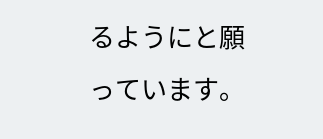るようにと願っています。